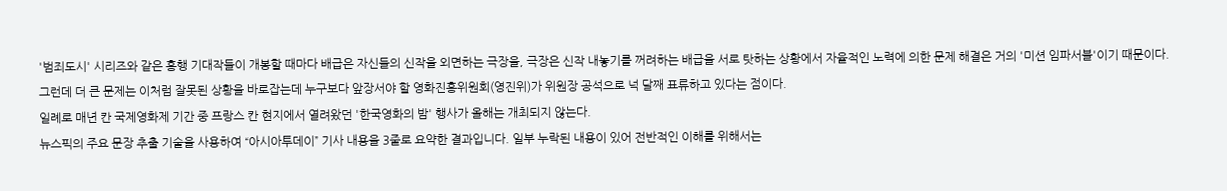'범죄도시' 시리즈와 같은 흥행 기대작들이 개봉할 때마다 배급은 자신들의 신작을 외면하는 극장을, 극장은 신작 내놓기를 꺼려하는 배급을 서로 탓하는 상황에서 자율적인 노력에 의한 문제 해결은 거의 '미션 임파서블'이기 때문이다.
그런데 더 큰 문제는 이처럼 잘못된 상황을 바로잡는데 누구보다 앞장서야 할 영화진흥위원회(영진위)가 위원장 공석으로 넉 달째 표류하고 있다는 점이다.
일례로 매년 칸 국제영화제 기간 중 프랑스 칸 현지에서 열려왔던 '한국영화의 밤' 행사가 올해는 개최되지 않는다.
뉴스픽의 주요 문장 추출 기술을 사용하여 “아시아투데이” 기사 내용을 3줄로 요약한 결과입니다. 일부 누락된 내용이 있어 전반적인 이해를 위해서는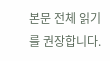본문 전체 읽기를 권장합니다.